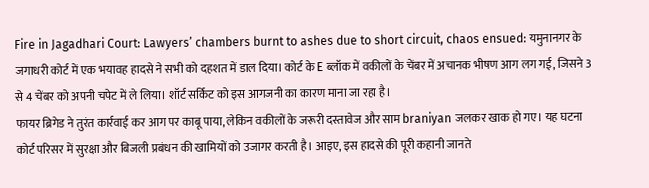Fire in Jagadhari Court: Lawyers’ chambers burnt to ashes due to short circuit, chaos ensued: यमुनानगर के जगाधरी कोर्ट में एक भयावह हादसे ने सभी को दहशत में डाल दिया। कोर्ट के E ब्लॉक में वकीलों के चेंबर में अचानक भीषण आग लग गई, जिसने 3 से 4 चेंबर को अपनी चपेट में ले लिया। शॉर्ट सर्किट को इस आगजनी का कारण माना जा रहा है।
फायर ब्रिगेड ने तुरंत कार्रवाई कर आग पर काबू पाया, लेकिन वकीलों के जरूरी दस्तावेज और साम braniyan जलकर खाक हो गए। यह घटना कोर्ट परिसर में सुरक्षा और बिजली प्रबंधन की खामियों को उजागर करती है। आइए, इस हादसे की पूरी कहानी जानते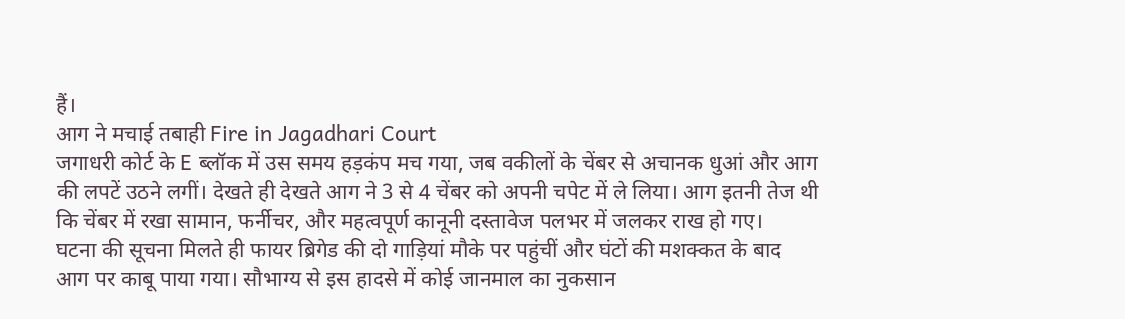हैं।
आग ने मचाई तबाही Fire in Jagadhari Court
जगाधरी कोर्ट के E ब्लॉक में उस समय हड़कंप मच गया, जब वकीलों के चेंबर से अचानक धुआं और आग की लपटें उठने लगीं। देखते ही देखते आग ने 3 से 4 चेंबर को अपनी चपेट में ले लिया। आग इतनी तेज थी कि चेंबर में रखा सामान, फर्नीचर, और महत्वपूर्ण कानूनी दस्तावेज पलभर में जलकर राख हो गए।
घटना की सूचना मिलते ही फायर ब्रिगेड की दो गाड़ियां मौके पर पहुंचीं और घंटों की मशक्कत के बाद आग पर काबू पाया गया। सौभाग्य से इस हादसे में कोई जानमाल का नुकसान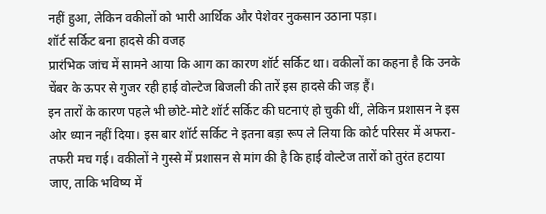नहीं हुआ, लेकिन वकीलों को भारी आर्थिक और पेशेवर नुकसान उठाना पड़ा।
शॉर्ट सर्किट बना हादसे की वजह
प्रारंभिक जांच में सामने आया कि आग का कारण शॉर्ट सर्किट था। वकीलों का कहना है कि उनके चेंबर के ऊपर से गुजर रही हाई वोल्टेज बिजली की तारें इस हादसे की जड़ हैं।
इन तारों के कारण पहले भी छोटे-मोटे शॉर्ट सर्किट की घटनाएं हो चुकी थीं, लेकिन प्रशासन ने इस ओर ध्यान नहीं दिया। इस बार शॉर्ट सर्किट ने इतना बड़ा रूप ले लिया कि कोर्ट परिसर में अफरा-तफरी मच गई। वकीलों ने गुस्से में प्रशासन से मांग की है कि हाई वोल्टेज तारों को तुरंत हटाया जाए, ताकि भविष्य में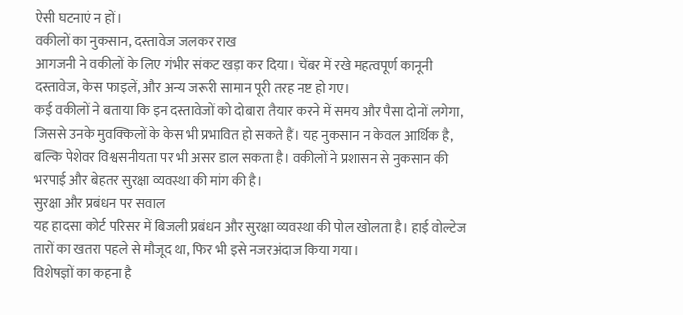ऐसी घटनाएं न हों।
वकीलों का नुकसान, दस्तावेज जलकर राख
आगजनी ने वकीलों के लिए गंभीर संकट खड़ा कर दिया। चेंबर में रखे महत्वपूर्ण कानूनी दस्तावेज, केस फाइलें, और अन्य जरूरी सामान पूरी तरह नष्ट हो गए।
कई वकीलों ने बताया कि इन दस्तावेजों को दोबारा तैयार करने में समय और पैसा दोनों लगेगा, जिससे उनके मुवक्किलों के केस भी प्रभावित हो सकते हैं। यह नुकसान न केवल आर्थिक है, बल्कि पेशेवर विश्वसनीयता पर भी असर डाल सकता है। वकीलों ने प्रशासन से नुकसान की भरपाई और बेहतर सुरक्षा व्यवस्था की मांग की है।
सुरक्षा और प्रबंधन पर सवाल
यह हादसा कोर्ट परिसर में बिजली प्रबंधन और सुरक्षा व्यवस्था की पोल खोलता है। हाई वोल्टेज तारों का खतरा पहले से मौजूद था, फिर भी इसे नजरअंदाज किया गया।
विशेषज्ञों का कहना है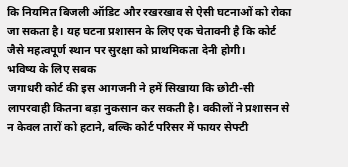कि नियमित बिजली ऑडिट और रखरखाव से ऐसी घटनाओं को रोका जा सकता है। यह घटना प्रशासन के लिए एक चेतावनी है कि कोर्ट जैसे महत्वपूर्ण स्थान पर सुरक्षा को प्राथमिकता देनी होगी।
भविष्य के लिए सबक
जगाधरी कोर्ट की इस आगजनी ने हमें सिखाया कि छोटी-सी लापरवाही कितना बड़ा नुकसान कर सकती है। वकीलों ने प्रशासन से न केवल तारों को हटाने, बल्कि कोर्ट परिसर में फायर सेफ्टी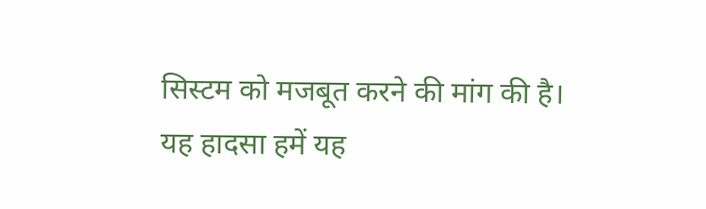सिस्टम को मजबूत करने की मांग की है। यह हादसा हमें यह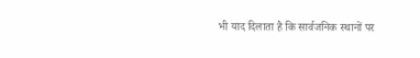भी याद दिलाता है कि सार्वजनिक स्थानों पर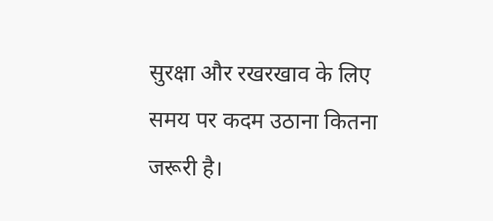सुरक्षा और रखरखाव के लिए समय पर कदम उठाना कितना जरूरी है।